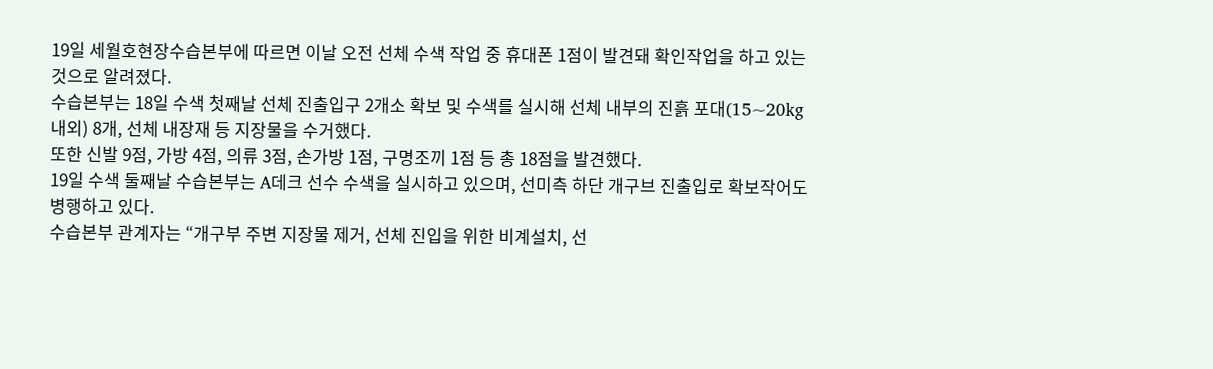19일 세월호현장수습본부에 따르면 이날 오전 선체 수색 작업 중 휴대폰 1점이 발견돼 확인작업을 하고 있는 것으로 알려졌다.
수습본부는 18일 수색 첫째날 선체 진출입구 2개소 확보 및 수색를 실시해 선체 내부의 진흙 포대(15~20kg 내외) 8개, 선체 내장재 등 지장물을 수거했다.
또한 신발 9점, 가방 4점, 의류 3점, 손가방 1점, 구명조끼 1점 등 총 18점을 발견했다.
19일 수색 둘째날 수습본부는 A데크 선수 수색을 실시하고 있으며, 선미측 하단 개구브 진출입로 확보작어도 병행하고 있다.
수습본부 관계자는 “개구부 주변 지장물 제거, 선체 진입을 위한 비계설치, 선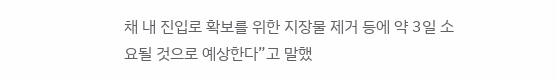채 내 진입로 확보를 위한 지장물 제거 등에 약 3일 소요될 것으로 예상한다”고 말했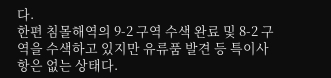다.
한편 침몰해역의 9-2 구역 수색 완료 및 8-2 구역을 수색하고 있지만 유류품 발견 등 특이사항은 없는 상태다.